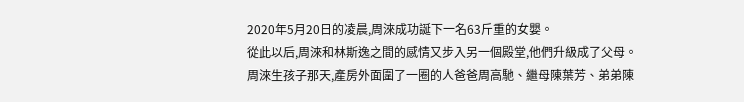2020年5月20日的凌晨,周淶成功誕下一名63斤重的女嬰。
從此以后,周淶和林斯逸之間的感情又步入另一個殿堂,他們升級成了父母。
周淶生孩子那天,產房外面圍了一圈的人爸爸周高馳、繼母陳葉芳、弟弟陳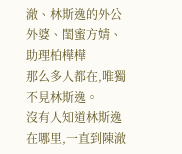澈、林斯逸的外公外婆、閨蜜方婧、助理柏樺樺
那么多人都在,唯獨不見林斯逸。
沒有人知道林斯逸在哪里,一直到陳澈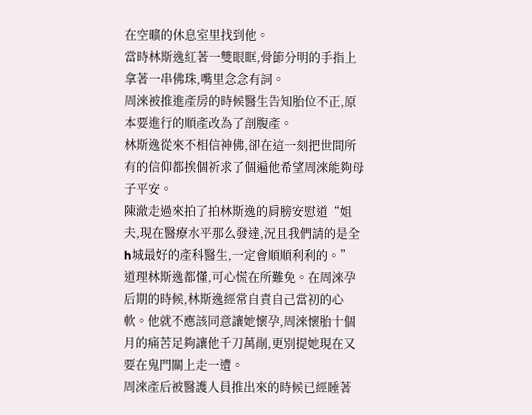在空曠的休息室里找到他。
當時林斯逸紅著一雙眼眶,骨節分明的手指上拿著一串佛珠,嘴里念念有詞。
周淶被推進產房的時候醫生告知胎位不正,原本要進行的順產改為了剖腹產。
林斯逸從來不相信神佛,卻在這一刻把世間所有的信仰都挨個祈求了個遍他希望周淶能夠母子平安。
陳澈走過來拍了拍林斯逸的肩膀安慰道“姐夫,現在醫療水平那么發達,況且我們請的是全h城最好的產科醫生,一定會順順利利的。”
道理林斯逸都懂,可心慌在所難免。在周淶孕后期的時候,林斯逸經常自責自己當初的心軟。他就不應該同意讓她懷孕,周淶懷胎十個月的痛苦足夠讓他千刀萬剮,更別提她現在又要在鬼門關上走一遭。
周淶產后被醫護人員推出來的時候已經睡著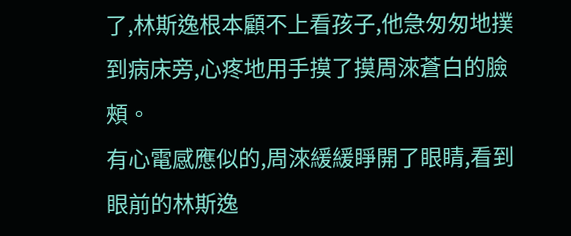了,林斯逸根本顧不上看孩子,他急匆匆地撲到病床旁,心疼地用手摸了摸周淶蒼白的臉頰。
有心電感應似的,周淶緩緩睜開了眼睛,看到眼前的林斯逸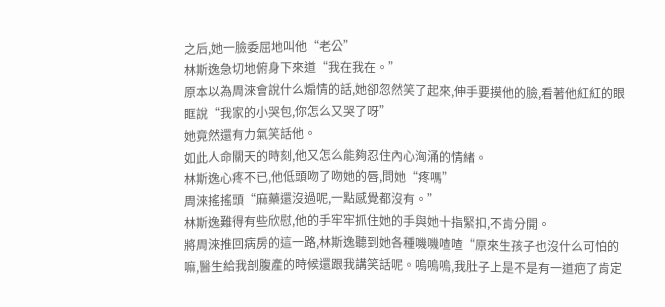之后,她一臉委屈地叫他“老公”
林斯逸急切地俯身下來道“我在我在。”
原本以為周淶會說什么煽情的話,她卻忽然笑了起來,伸手要摸他的臉,看著他紅紅的眼眶說“我家的小哭包,你怎么又哭了呀”
她竟然還有力氣笑話他。
如此人命關天的時刻,他又怎么能夠忍住內心洶涌的情緒。
林斯逸心疼不已,他低頭吻了吻她的唇,問她“疼嗎”
周淶搖搖頭“麻藥還沒過呢,一點感覺都沒有。”
林斯逸難得有些欣慰,他的手牢牢抓住她的手與她十指緊扣,不肯分開。
將周淶推回病房的這一路,林斯逸聽到她各種嘰嘰喳喳“原來生孩子也沒什么可怕的嘛,醫生給我剖腹產的時候還跟我講笑話呢。嗚嗚嗚,我肚子上是不是有一道疤了肯定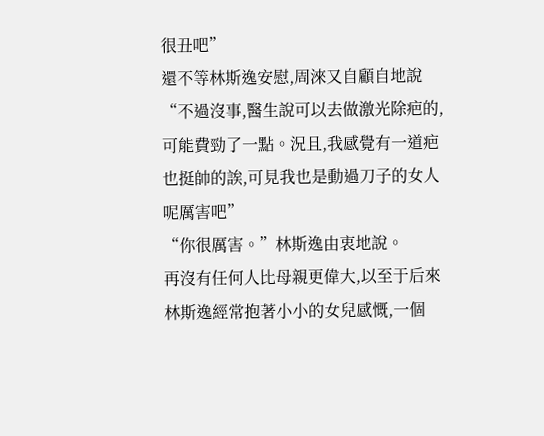很丑吧”
還不等林斯逸安慰,周淶又自顧自地說“不過沒事,醫生說可以去做激光除疤的,可能費勁了一點。況且,我感覺有一道疤也挺帥的誒,可見我也是動過刀子的女人呢厲害吧”
“你很厲害。”林斯逸由衷地說。
再沒有任何人比母親更偉大,以至于后來林斯逸經常抱著小小的女兒感慨,一個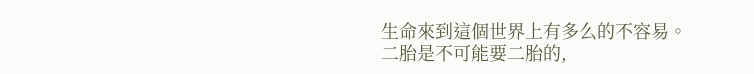生命來到這個世界上有多么的不容易。
二胎是不可能要二胎的,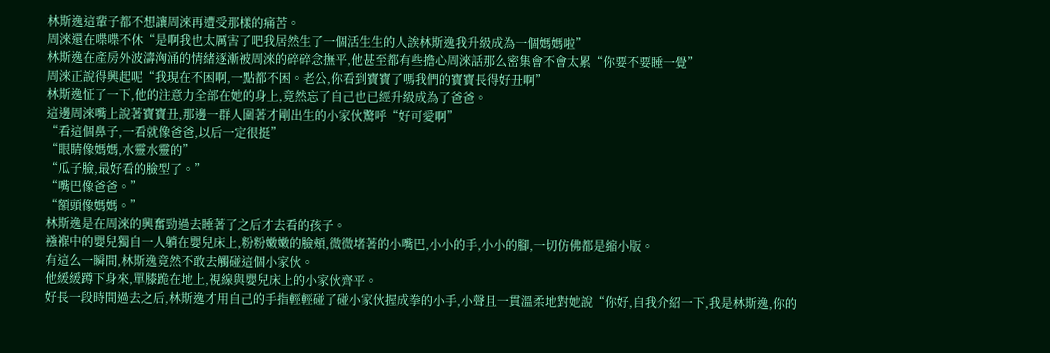林斯逸這輩子都不想讓周淶再遭受那樣的痛苦。
周淶還在喋喋不休“是啊我也太厲害了吧我居然生了一個活生生的人誒林斯逸我升級成為一個媽媽啦”
林斯逸在產房外波濤洶涌的情緒逐漸被周淶的碎碎念撫平,他甚至都有些擔心周淶話那么密集會不會太累“你要不要睡一覺”
周淶正說得興起呢“我現在不困啊,一點都不困。老公,你看到寶寶了嗎我們的寶寶長得好丑啊”
林斯逸怔了一下,他的注意力全部在她的身上,竟然忘了自己也已經升級成為了爸爸。
這邊周淶嘴上說著寶寶丑,那邊一群人圍著才剛出生的小家伙驚呼“好可愛啊”
“看這個鼻子,一看就像爸爸,以后一定很挺”
“眼睛像媽媽,水靈水靈的”
“瓜子臉,最好看的臉型了。”
“嘴巴像爸爸。”
“額頭像媽媽。”
林斯逸是在周淶的興奮勁過去睡著了之后才去看的孩子。
襁褓中的嬰兒獨自一人躺在嬰兒床上,粉粉嫩嫩的臉頰,微微堵著的小嘴巴,小小的手,小小的腳,一切仿佛都是縮小版。
有這么一瞬間,林斯逸竟然不敢去觸碰這個小家伙。
他緩緩蹲下身來,單膝跪在地上,視線與嬰兒床上的小家伙齊平。
好長一段時間過去之后,林斯逸才用自己的手指輕輕碰了碰小家伙握成拳的小手,小聲且一貫溫柔地對她說“你好,自我介紹一下,我是林斯逸,你的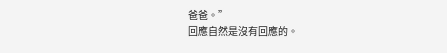爸爸。”
回應自然是沒有回應的。